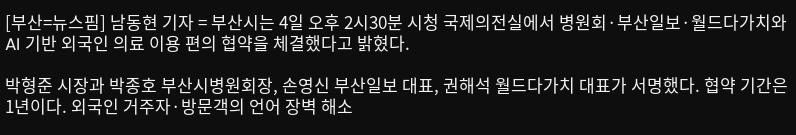[부산=뉴스핌] 남동현 기자 = 부산시는 4일 오후 2시30분 시청 국제의전실에서 병원회·부산일보·월드다가치와 AI 기반 외국인 의료 이용 편의 협약을 체결했다고 밝혔다.

박형준 시장과 박종호 부산시병원회장, 손영신 부산일보 대표, 권해석 월드다가치 대표가 서명했다. 협약 기간은 1년이다. 외국인 거주자·방문객의 언어 장벽 해소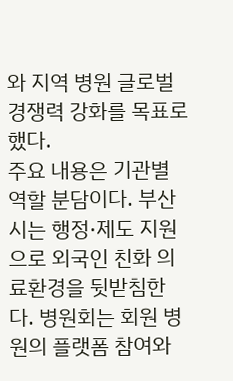와 지역 병원 글로벌 경쟁력 강화를 목표로 했다.
주요 내용은 기관별 역할 분담이다. 부산시는 행정·제도 지원으로 외국인 친화 의료환경을 뒷받침한다. 병원회는 회원 병원의 플랫폼 참여와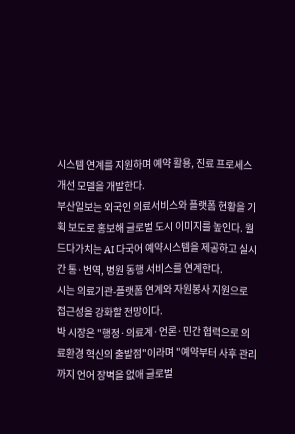시스템 연계를 지원하며 예약 활용, 진료 프로세스 개선 모델을 개발한다.
부산일보는 외국인 의료서비스와 플랫폼 현황을 기획 보도로 홍보해 글로벌 도시 이미지를 높인다. 월드다가치는 AI 다국어 예약시스템을 제공하고 실시간 통·번역, 병원 동행 서비스를 연계한다.
시는 의료기관-플랫폼 연계와 자원봉사 지원으로 접근성을 강화할 전망이다.
박 시장은 "행정·의료계·언론·민간 협력으로 의료환경 혁신의 출발점"이라며 "예약부터 사후 관리까지 언어 장벽을 없애 글로벌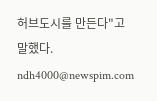허브도시를 만든다"고 말했다.
ndh4000@newspim.com